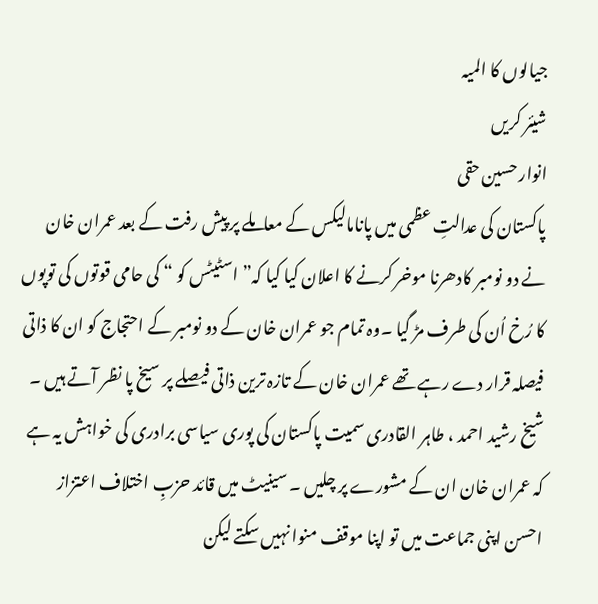جیالوں کا المیہ
شیئر کریں
انوار حسین حقی
پاکستان کی عدالتِ عظمی میں پانامالیکس کے معاملے پر پیش رفت کے بعد عمران خان نے دو نومبر کادھرنا موخر کرنے کا اعلان کیا کیا کہ” اسٹیٹس کو “ کی حامی قوتوں کی توپوں کا رُخ اُن کی طرف مڑ گیا ۔وہ تمام جو عمران خان کے دو نومبر کے احتجاج کو ان کا ذاتی فیصلہ قرار دے رہے تھے عمران خان کے تازہ ترین ذاتی فیصلے پر سیخ پا نظر آتے ہیں ۔ شیخ رشید احمد ، طاہر القادری سمیت پاکستان کی پوری سیاسی برادری کی خواہش یہ ہے کہ عمران خان ان کے مشورے پر چلیں ۔ سینیٹ میں قائد حزبِ اختلاف اعتزاز احسن اپنی جماعت میں تو اپنا موقف منوا نہیں سکتے لیکن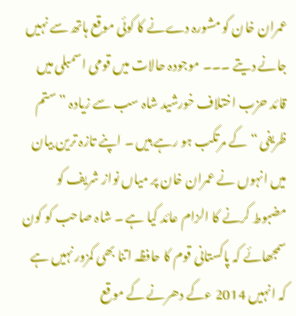عمران خان کو مشورہ دےنے کا کوئی موقع ہاتھ سے نہیں جانے دیتے ۔۔۔ موجودہ حالات میں قومی اسمبلی میں قائد حزب اختلاف خورشید شاہ سب سے زیادہ ” ستم ظریفی “ کے مرتکب ہو رہے ہیں ۔ اپنے تازہ ترین بیان میں انہوں نے عمران خان پر میاں نواز شریف کو مضبوط کرنے کا الزام عائد کیا ہے ۔ شاہ صاحب کو کون سمجھائے کہ پاکستانی قوم کا حافظہ اتنا بھی کمزور نہیں ہے کہ انہیں 2014 ءکے دھرنے کے موقع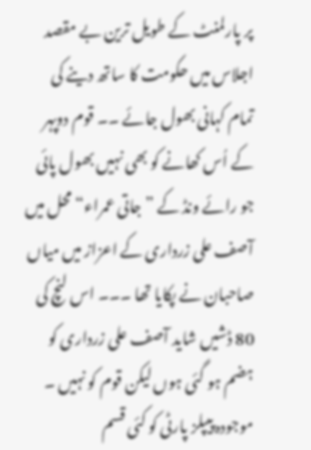پر پارلمنٹ کے طویل ترین بے مقصد اجلاس میں حکومت کا ساتھ دینے کی تمام کہانی بھول جائے ۔۔ قوم دوپہر کے اُس کھانے کو بھی نہیں بھول پائی جو رائے ونڈ کے ” جاتی عمراء“ محل میں آصف علی زرداری کے اعزاز میں میاں صاحبان نے پکایا تھا ۔۔۔ اس لنچ کی 80 ڈشیں شاید آصف علی زرداری کو ہضم ہو گئی ہوں لیکن قوم کو نہیں ۔
موجودہ پیپلز پارٹی کو کئی قسم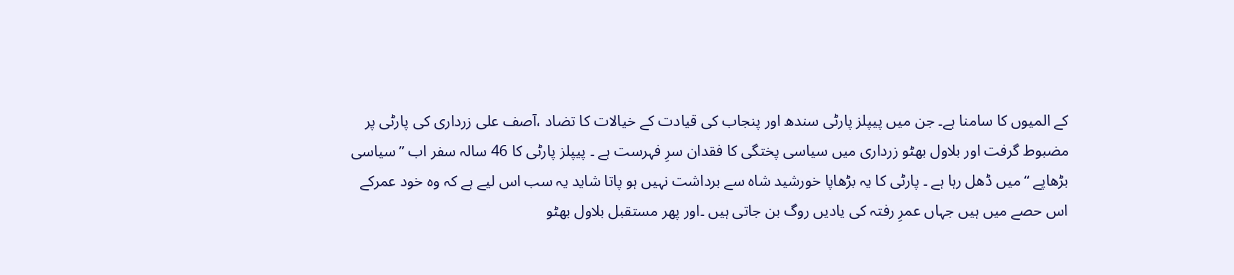کے المیوں کا سامنا ہے۔ جن میں پیپلز پارٹی سندھ اور پنجاب کی قیادت کے خیالات کا تضاد ،آصف علی زرداری کی پارٹی پر مضبوط گرفت اور بلاول بھٹو زرداری میں سیاسی پختگی کا فقدان سرِ فہرست ہے ۔ پیپلز پارٹی کا 46 سالہ سفر اب ” سیاسی بڑھاپے “ میں ڈھل رہا ہے ۔ پارٹی کا یہ بڑھاپا خورشید شاہ سے برداشت نہیں ہو پاتا شاید یہ سب اس لیے ہے کہ وہ خود عمرکے اس حصے میں ہیں جہاں عمرِ رفتہ کی یادیں روگ بن جاتی ہیں ۔اور پھر مستقبل بلاول بھٹو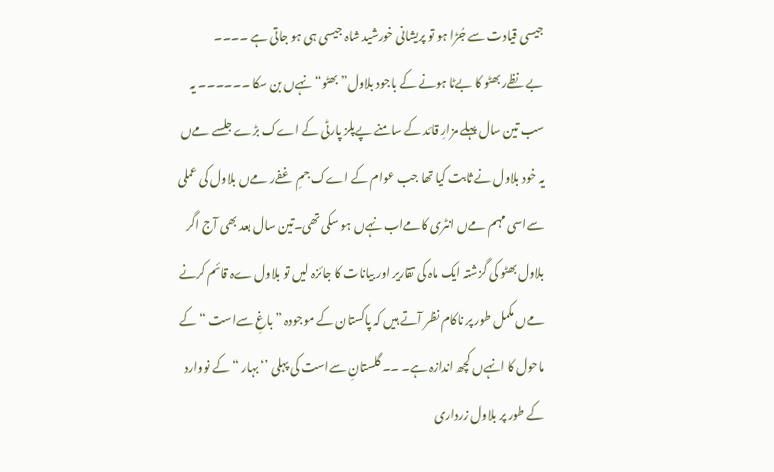جیسی قیادت سے جُڑا ہو تو پریشانی خورشید شاہ جیسی ہی ہو جاتی ہے ۔۔۔۔
بے نظےر بھٹو کا بےٹا ہونے کے باجود بلاول” بھٹو“ نہےں بن سکا ۔۔۔۔۔۔ یہ سب تین سال پہلے مزارِ قائد کے سامنے پےپلز پارٹی کے اےک بڑے جلسے مےں یہ خود بلاول نے ثابت کیا تھا جب عوام کے اےک جمِ غفےر مےں بلاول کی عملی سےاسی مہم مےں انٹری کامےاب نہےں ہو سکی تھی۔تین سال بعد بھی آج اگر بلاول بھٹو کی گزشتہ ایک ماہ کی تقاریر اور بیانات کا جائزہ لیں تو بلاول ےہ قائم کرنے مےں مکمل طور پر ناکام نظر آتے ہیں کہ پاکستان کے موجودہ ” باغِ سےاست “ کے ماحول کا انہےں کچھ اندازہ ہے۔ ۔۔ گلستانِ سےاست کی پہلی ’‘ بہار “ کے نووارد کے طور پر بلاول زرداری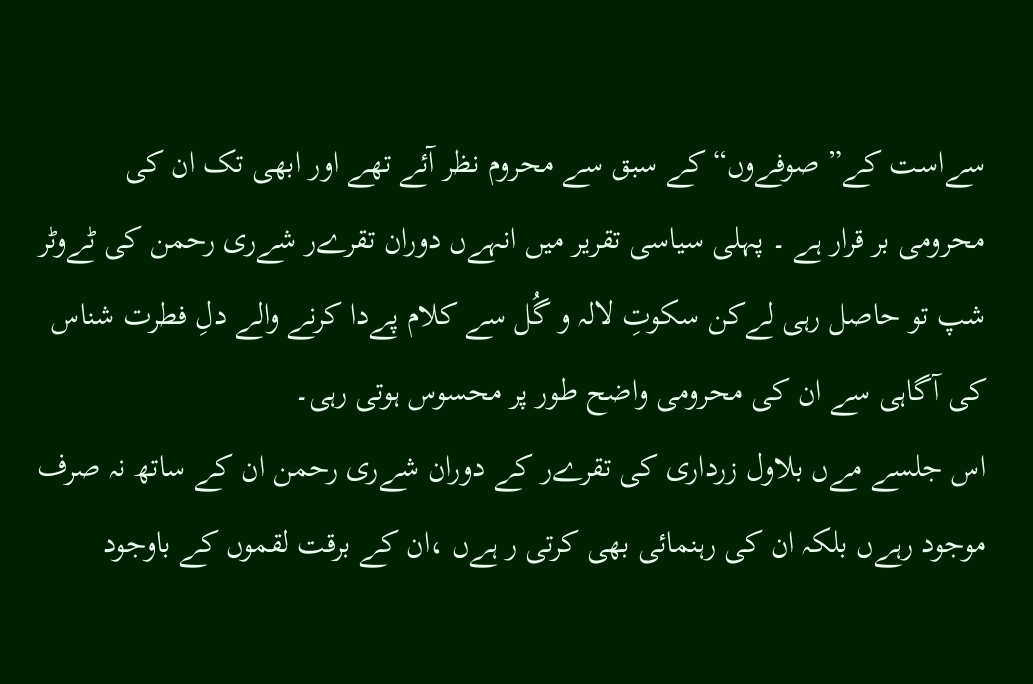سےاست کے” صوفےوں“ کے سبق سے محروم نظر آئے تھے اور ابھی تک ان کی محرومی بر قرار ہے ۔ پہلی سیاسی تقریر میں انہےں دوران تقرےر شےری رحمن کی ٹےوٹر شپ تو حاصل رہی لےکن سکوتِ لالہ و گُل سے کلام پےدا کرنے والے دلِ فطرت شناس کی آگاہی سے ان کی محرومی واضح طور پر محسوس ہوتی رہی۔
اس جلسے مےں بلاول زرداری کی تقرےر کے دوران شےری رحمن ان کے ساتھ نہ صرف موجود رہےں بلکہ ان کی رہنمائی بھی کرتی ر ہےں ،ان کے برقت لقموں کے باوجود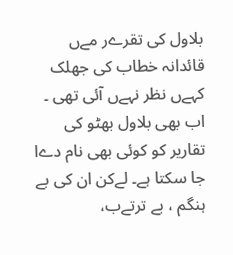بلاول کی تقرےر مےں قائدانہ خطاب کی جھلک کہےں نظر نہےں آئی تھی ۔ اب بھی بلاول بھٹو کی تقاریر کو کوئی بھی نام دےا جا سکتا ہے۔ لےکن ان کی بے ہنگم ، بے ترتےب،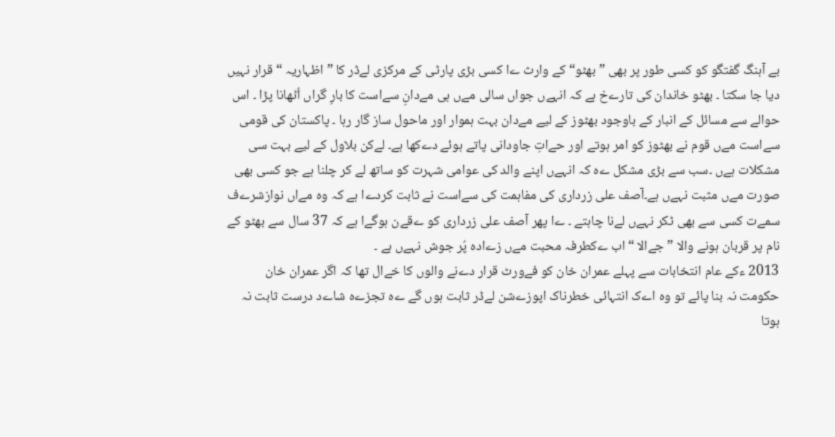بے آہنگ گفتگو کو کسی طور پر بھی ”بھٹو“ کے وارث ےا کسی بڑی پارٹی کے مرکزی لےڈر کا ” اظہاریہ “ قرار نہیں دیا جا سکتا ۔ بھٹو خاندان کی تارےخ ہے کہ انہےں جواں سالی مےں ہی مےدانِ سےاست کا بارِ گراں اُٹھانا پڑا ۔ اس حوالے سے مسائل کے انبار کے باوجود بھٹوز کے لیے مےدان بہت ہموار اور ماحول ساز گار رہا ۔ پاکستان کی قومی سےاست مےں قوم نے بھٹوز کو امر ہوتے اور حےاتِ جاودانی پاتے ہوئے دےکھا ہے۔ لےکن بلاول کے لیے بہت سی مشکلات ہےں ۔سب سے بڑی مشکل ےہ کہ انہےں اپنے والد کی عوامی شہرت کو ساتھ لے کر چلنا ہے جو کسی بھی صورت مےں مثبت نہےں ہے۔آصف علی زرداری کی مفاہمت کی سےاست نے ثابت کردےا ہے کہ وہ مےاں نوازشرےف سمےت کسی سے بھی ٹکر نہےں لےنا چاہتے ۔ ےا پھر آصف علی زرداری کو ےقےن ہوگےا ہے کہ 37 سال سے بھٹو کے نام پر قربان ہونے والا ” جےالا “ اب ےکطرفہ محبت مےں زےادہ پُر جوش نہےں ہے ۔
2013 ءکے عام انتخابات سے پہلے عمران خان کو فےورٹ قرار دےنے والوں کا خےال تھا کہ اگر عمران خان حکومت نہ بنا پائے تو وہ اےک انتہائی خطرناک اپوزےشن لےڈر ثابت ہوں گے ےہ تجزےہ شاےد درست ثابت نہ ہوتا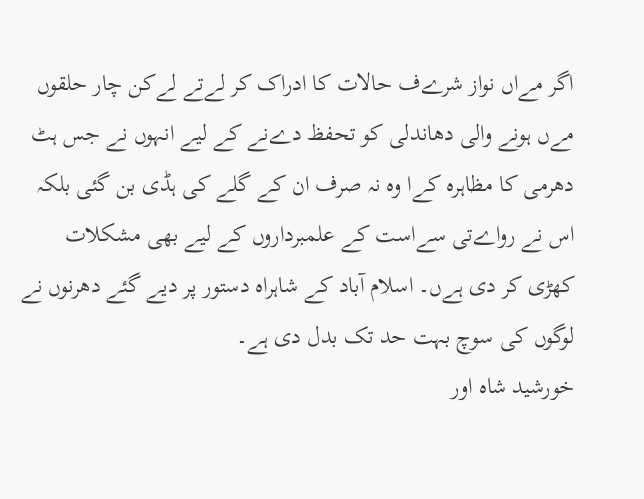اگر مےاں نواز شرےف حالات کا ادراک کر لےتے لےکن چار حلقوں مےں ہونے والی دھاندلی کو تحفظ دےنے کے لیے انہوں نے جس ہٹ دھرمی کا مظاہرہ کےا وہ نہ صرف ان کے گلے کی ہڈی بن گئی بلکہ اس نے رواےتی سےاست کے علمبرداروں کے لیے بھی مشکلات کھڑی کر دی ہےں۔ اسلام آباد کے شاہراہ دستور پر دیے گئے دھرنوں نے لوگوں کی سوچ بہت حد تک بدل دی ہے۔
خورشید شاہ اور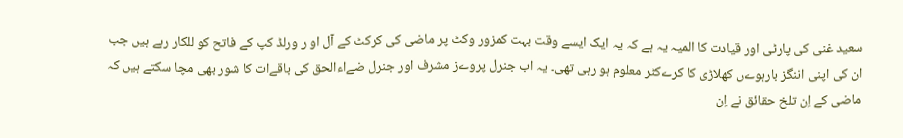سعید غنی کی پارٹی اور قیادت کا المیہ یہ ہے کہ یہ ایک ایسے وقت بہت کمزور وکٹ پر ماضی کی کرکٹ کے آل او ر ورلڈ کپ کے فاتح کو للکار رہے ہیں جب ان کی اپنی اننگز بارہوےں کھلاڑی کا کرےکٹر معلوم ہو رہی تھی۔ یہ اب جنرل پروےز مشرف اور جنرل ضےاءالحق کی باقےات کا شور بھی مچا سکتے ہیں کہ ماضی کے اِن تلخ حقائق نے اِن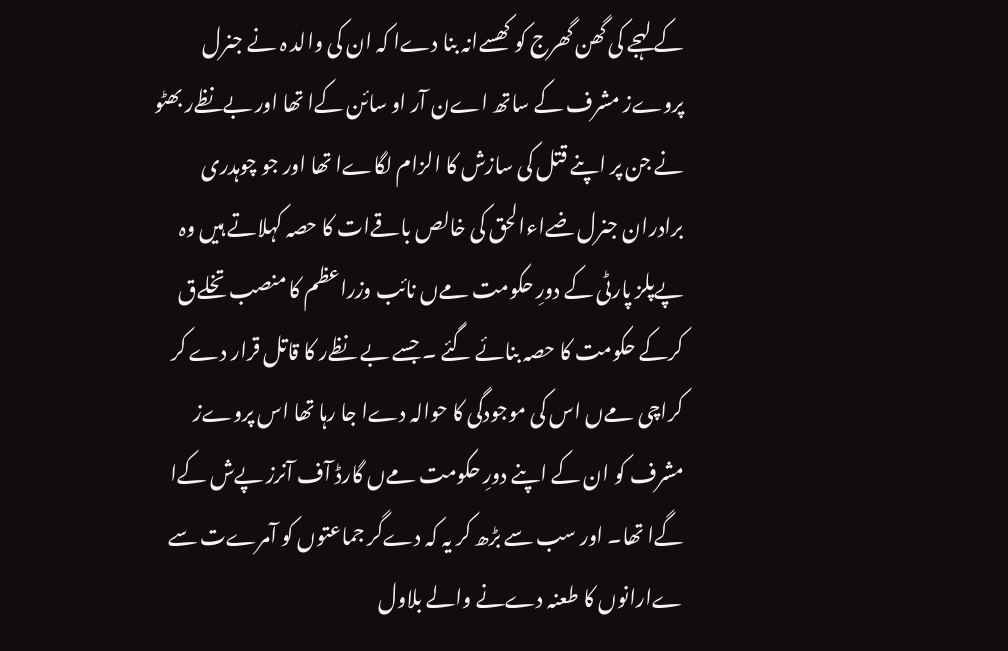کے لہجے کی گھن گھرج کو کھسےانہ بنا دےا کہ ان کی والد ہ نے جنرل پروےز مشرف کے ساتھ اےن آر او سائن کےا تھا اور بےنظےر بھٹو نے جن پر اپنے قتل کی سازش کا الزام لگاےا تھا اور جو چوہدری برادران جنرل ضےاءالحق کی خالص باقےات کا حصہ کہلاتے ہیں وہ پےپلز پارٹی کے دورِ حکومت مےں نائب وزراعظم کا منصب تخلےق کرکے حکومت کا حصہ بنائے گئے ۔ جسے بے نظےر کا قاتل قرار دے کر کراچی مےں اس کی موجودگی کا حوالہ دےا جا رہا تھا اس پروےز مشرف کو ان کے اپنے دورِ حکومت مےں گارڈ آف آنرز پےش کےا گےا تھا۔ اور سب سے بڑھ کر یہ کہ دےگر جماعتوں کو آمرےت سے ےارانوں کا طعنہ دےنے والے بلاول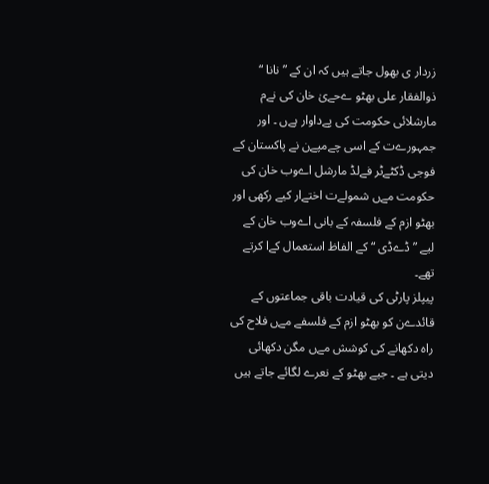زردار ی بھول جاتے ہیں کہ ان کے ”نانا “ ذوالفقار علی بھٹو ےحےیٰ خان کی نےم مارشلائی حکومت کی پےداوار ہےں ۔ اور جمہورےت کے اسی چےمپےن نے پاکستان کے فوجی ڈکٹےٹر فےلڈ مارشل اےوب خان کی حکومت مےں شمولےت اختےار کیے رکھی اور بھٹو ازم کے فلسفہ کے بانی اےوب خان کے لیے ” ڈےڈی “ کے الفاظ استعمال کےا کرتے تھے۔
پیپلز پارٹی کی قیادت باقی جماعتوں کے قائدےن کو بھٹو ازم کے فلسفے مےں فلاح کی راہ دکھانے کی کوشش مےں مگن دکھائی دیتی ہے ۔ جیے بھٹو کے نعرے لگائے جاتے ہیں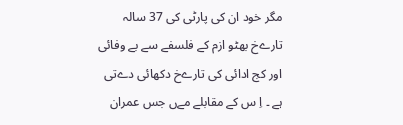مگر خود ان کی پارٹی کی 37 سالہ تارےخ بھٹو ازم کے فلسفے سے بے وفائی اور کج ادائی کی تارےخ دکھائی دےتی ہے ۔ اِ س کے مقابلے مےں جس عمران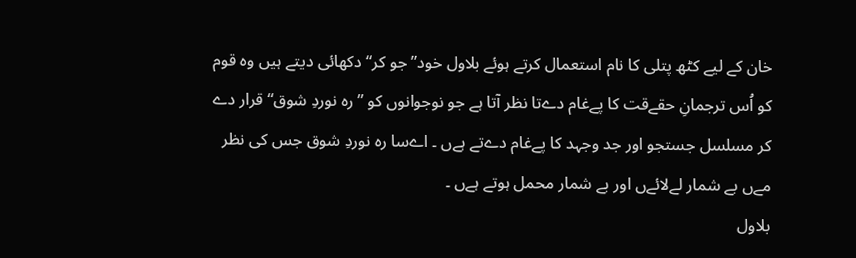خان کے لیے کٹھ پتلی کا نام استعمال کرتے ہوئے بلاول خود” جو کر“ دکھائی دیتے ہیں وہ قوم کو اُس ترجمانِ حقےقت کا پےغام دےتا نظر آتا ہے جو نوجوانوں کو ” رہ نوردِ شوق“ قرار دے کر مسلسل جستجو اور جد وجہد کا پےغام دےتے ہےں ۔ اےسا رہ نوردِ شوق جس کی نظر مےں بے شمار لےلائےں اور بے شمار محمل ہوتے ہےں ۔
بلاول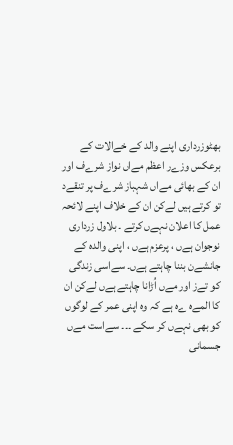بھٹوزرداری اپنے والد کے خےالات کے برعکس وزےر اعظم مےاں نواز شرےف اور ان کے بھائی مےاں شہباز شرےف پر تنقےد تو کرتے ہیں لےکن ان کے خلاف اپنے لائحہ عمل کا اعلان نہےں کرتے ۔ بلاول زرداری نوجوان ہےں ، پرعزم ہےں ، اپنی والدہ کے جانشےن بننا چاہتے ہےں۔ سےاسی زندگی کو تےز اور مےں اُڑانا چاہتے ہےں لےکن ان کا المےہ ےہ ہے کہ وہ اپنی عمر کے لوگوں کو بھی نہےں کر سکے ۔۔۔ سےاست مےں جسمانی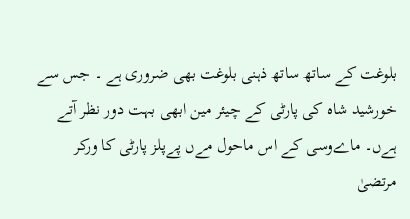بلوغت کے ساتھ ساتھ ذہنی بلوغت بھی ضروری ہے ۔ جس سے خورشید شاہ کی پارٹی کے چیئر مین ابھی بہت دور نظر آتے ہےں۔ ماےوسی کے اس ماحول مےں پےپلز پارٹی کا ورکر مرتضیٰ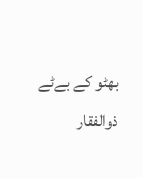بھٹو کے بےٹے ذوالفقار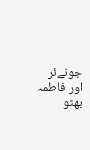جونےئر اور فاطمہ بھٹو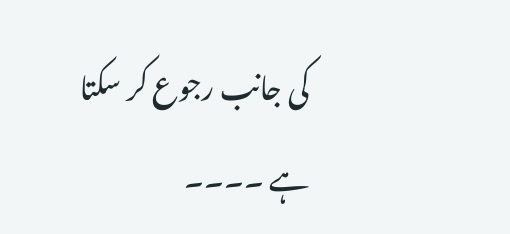کی جانب رجوع کر سکتا ہے ۔۔۔۔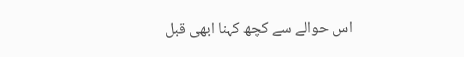اس حوالے سے کچھ کہنا ابھی قبل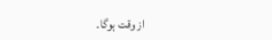از وقت ہوگا۔